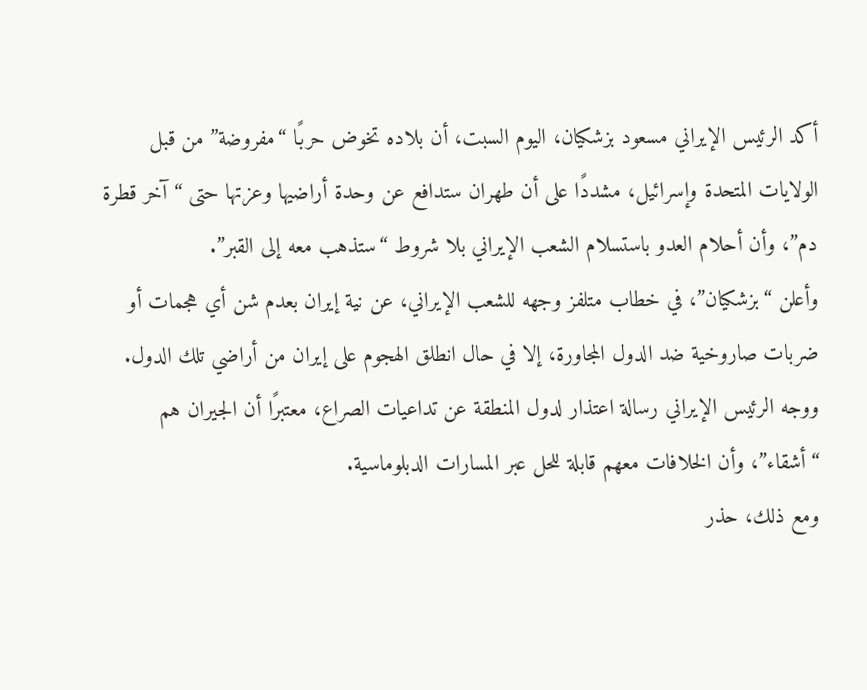أكد الرئيس الإيراني مسعود بزشكيان، اليوم السبت، أن بلاده تخوض حربًا “مفروضة” من قبل الولايات المتحدة وإسرائيل، مشددًا على أن طهران ستدافع عن وحدة أراضيها وعزتها حتى “آخر قطرة دم”، وأن أحلام العدو باستسلام الشعب الإيراني بلا شروط “ستذهب معه إلى القبر”.
وأعلن “بزشكيان”، في خطاب متلفز وجهه للشعب الإيراني، عن نية إيران بعدم شن أي هجمات أو ضربات صاروخية ضد الدول المجاورة، إلا في حال انطلق الهجوم على إيران من أراضي تلك الدول.
ووجه الرئيس الإيراني رسالة اعتذار لدول المنطقة عن تداعيات الصراع، معتبرًا أن الجيران هم “أشقاء”، وأن الخلافات معهم قابلة للحل عبر المسارات الدبلوماسية.
ومع ذلك، حذر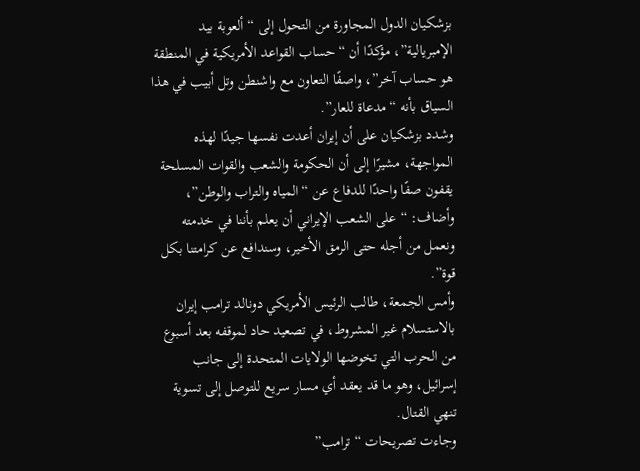بزشكيان الدول المجاورة من التحول إلى “ألعوبة بيد الإمبريالية”، مؤكدًا أن “حساب القواعد الأمريكية في المنطقة هو حساب آخر”، واصفًا التعاون مع واشنطن وتل أبيب في هذا السياق بأنه “مدعاة للعار”.
وشدد بزشكيان على أن إيران أعدت نفسها جيدًا لهذه المواجهة، مشيرًا إلى أن الحكومة والشعب والقوات المسلحة يقفون صفًا واحدًا للدفاع عن “المياه والتراب والوطن”، وأضاف: “على الشعب الإيراني أن يعلم بأننا في خدمته ونعمل من أجله حتى الرمق الأخير، وسندافع عن كرامتنا بكل قوة”.
وأمس الجمعة، طالب الرئيس الأمريكي دونالد ترامب إيران بالاستسلام غير المشروط، في تصعيد حاد لموقفه بعد أسبوع من الحرب التي تخوضها الولايات المتحدة إلى جانب إسرائيل، وهو ما قد يعقد أي مسار سريع للتوصل إلى تسوية تنهي القتال.
وجاءت تصريحات “ترامب”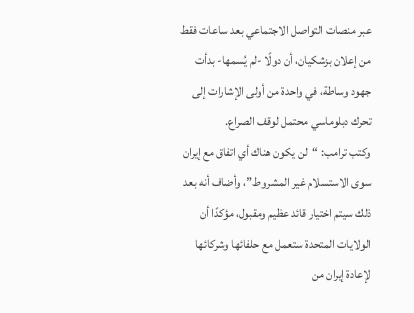عبر منصات التواصل الاجتماعي بعد ساعات فقط من إعلان بزشكيان، أن دولًا -لم يُسمها- بدأت جهود وساطة، في واحدة من أولى الإشارات إلى تحرك دبلوماسي محتمل لوقف الصراع.
وكتب ترامب: “لن يكون هناك أي اتفاق مع إيران سوى الاستسلام غير المشروط”، وأضاف أنه بعد ذلك سيتم اختيار قائد عظيم ومقبول، مؤكدًا أن الولايات المتحدة ستعمل مع حلفائها وشركائها لإعادة إيران من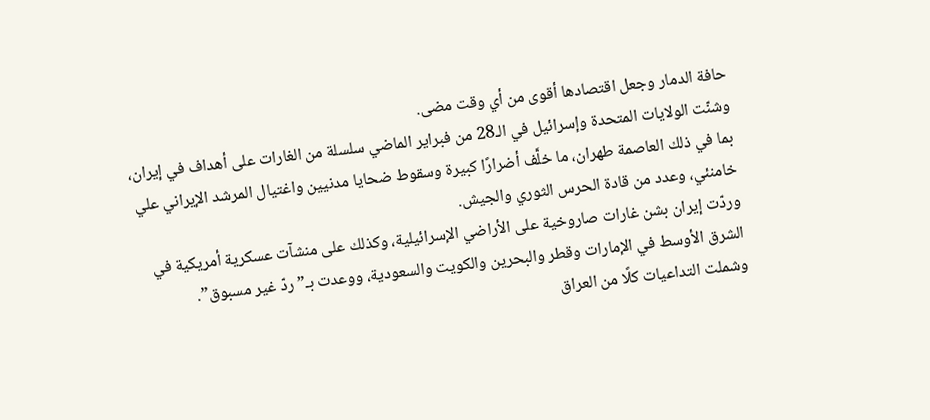حافة الدمار وجعل اقتصادها أقوى من أي وقت مضى.
وشنّت الولايات المتحدة وإسرائيل في الـ28 من فبراير الماضي سلسلة من الغارات على أهداف في إيران، بما في ذلك العاصمة طهران، ما خلَّف أضرارًا كبيرة وسقوط ضحايا مدنيين واغتيال المرشد الإيراني علي خامنئي، وعدد من قادة الحرس الثوري والجيش.
وردّت إيران بشن غارات صاروخية على الأراضي الإسرائيلية، وكذلك على منشآت عسكرية أمريكية في الشرق الأوسط في الإمارات وقطر والبحرين والكويت والسعودية، ووعدت بـ”ردّ غير مسبوق”.
وشملت التداعيات كلًا من العراق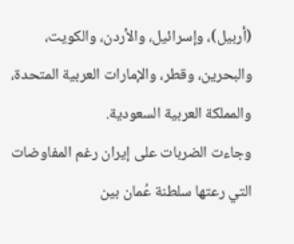(أربيل)، وإسرائيل، والأردن، والكويت، والبحرين، وقطر، والإمارات العربية المتحدة، والمملكة العربية السعودية.
وجاءت الضربات على إيران رغم المفاوضات التي رعتها سلطنة عُمان بين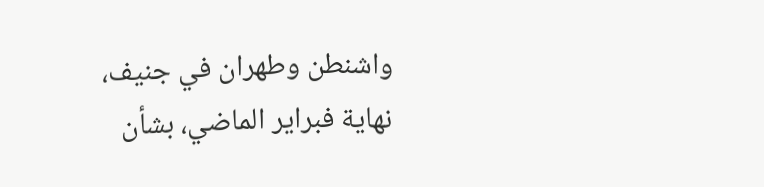واشنطن وطهران في جنيف، نهاية فبراير الماضي، بشأن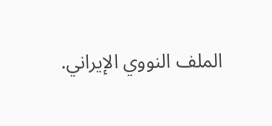الملف النووي الإيراني.